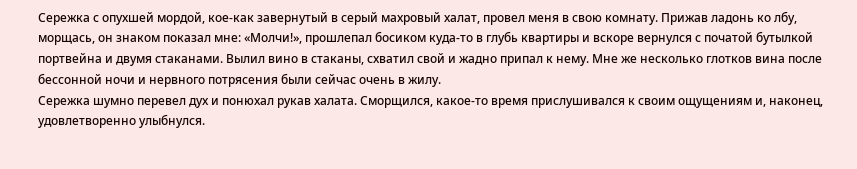Сережка с опухшей мордой, кое-как завернутый в серый махровый халат, провел меня в свою комнату. Прижав ладонь ко лбу, морщась, он знаком показал мне: «Молчи!», прошлепал босиком куда-то в глубь квартиры и вскоре вернулся с початой бутылкой портвейна и двумя стаканами. Вылил вино в стаканы, схватил свой и жадно припал к нему. Мне же несколько глотков вина после бессонной ночи и нервного потрясения были сейчас очень в жилу.
Сережка шумно перевел дух и понюхал рукав халата. Сморщился, какое-то время прислушивался к своим ощущениям и, наконец, удовлетворенно улыбнулся.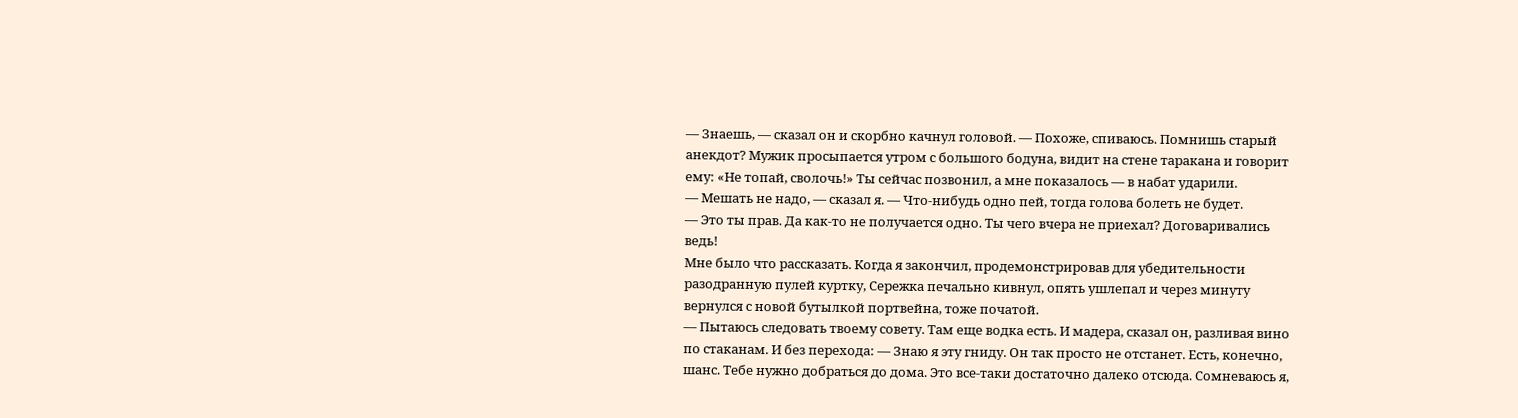— Знаешь, — сказал он и скорбно качнул головой. — Похоже, спиваюсь. Помнишь старый анекдот? Мужик просыпается утром с большого бодуна, видит на стене таракана и говорит ему: «Не топай, сволочь!» Ты сейчас позвонил, а мне показалось — в набат ударили.
— Мешать не надо, — сказал я. — Что-нибудь одно пей, тогда голова болеть не будет.
— Это ты прав. Да как-то не получается одно. Ты чего вчера не приехал? Договаривались ведь!
Мне было что рассказать. Когда я закончил, продемонстрировав для убедительности разодранную пулей куртку, Сережка печально кивнул, опять ушлепал и через минуту вернулся с новой бутылкой портвейна, тоже початой.
— Пытаюсь следовать твоему совету. Там еще водка есть. И мадера, сказал он, разливая вино по стаканам. И без перехода: — Знаю я эту гниду. Он так просто не отстанет. Есть, конечно, шанс. Тебе нужно добраться до дома. Это все-таки достаточно далеко отсюда. Сомневаюсь я,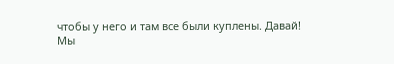чтобы у него и там все были куплены. Давай!
Мы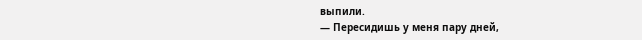выпили.
— Пересидишь у меня пару дней,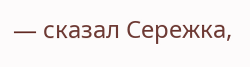— сказал Сережка,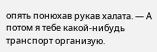опять понюхав рукав халата. — А потом я тебе какой-нибудь транспорт организую.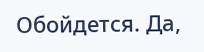Обойдется. Да,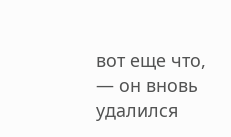вот еще что, — он вновь удалился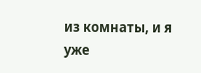из комнаты, и я уже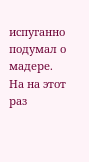испуганно подумал о мадере. На на этот раз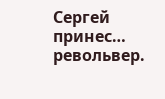Сергей принес… револьвер.